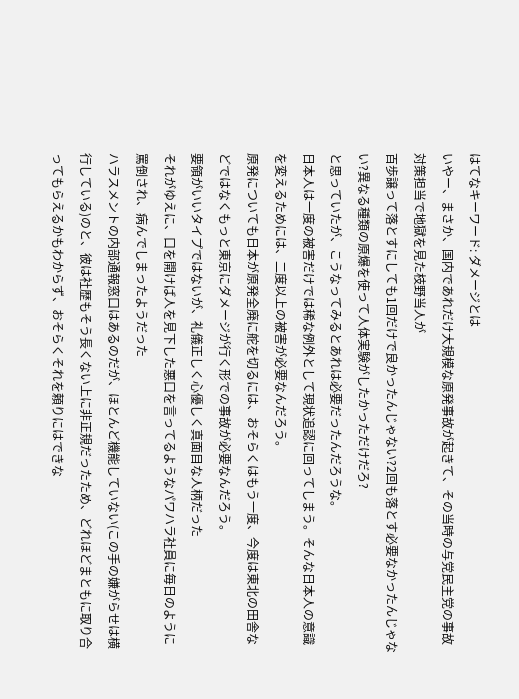はてなキーワード: ダメージとは
いやー、まさか、国内であれだけ大規模な原発事故が起きて、その当時の与党民主党の事故対策担当で地獄を見た枝野当人が
百歩譲って落とすにしても1回だけで良かったんじゃない?2回も落とす必要なかったんじゃない?異なる種類の原爆を使って人体実験がしたかっただけだろ?
と思っていたが、こうなってみるとあれは必要だったんだろうな。
日本人は一度の被害だけでは稀な例外として現状追認に回ってしまう。そんな日本人の意識を変えるためには、二度以上の被害が必要なんだろう。
原発についても日本が原発全廃に舵を切るには、おそらくはもう一度、今度は東北の田舎などではなくもっと東京にダメージが行く形での事故が必要なんだろう。
要領がいいタイプではないが、礼儀正しく心優しく真面目な人柄だった
それがゆえに、口を開けば人を見下した悪口を言ってるようなパワハラ社員に毎日のように罵倒され、病んでしまったようだった
ハラスメントの内部通報窓口はあるのだが、ほとんど機能していない(この手の嫌がらせは横行している)のと、彼は社歴もそう長くない上に非正規だったため、どれほどまともに取り合ってもらえるかもわからず、おそらくそれを頼りにはできな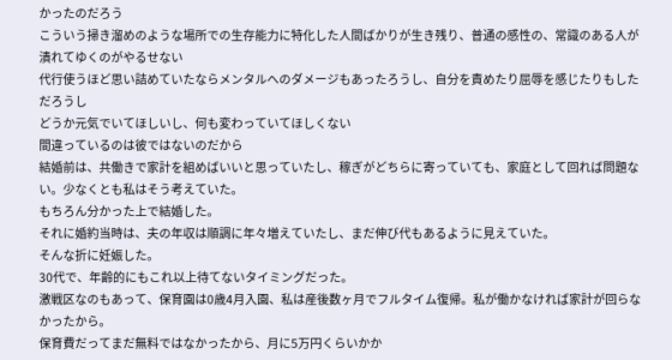かったのだろう
こういう掃き溜めのような場所での生存能力に特化した人間ばかりが生き残り、普通の感性の、常識のある人が潰れてゆくのがやるせない
代行使うほど思い詰めていたならメンタルへのダメージもあったろうし、自分を責めたり屈辱を感じたりもしただろうし
どうか元気でいてほしいし、何も変わっていてほしくない
間違っているのは彼ではないのだから
結婚前は、共働きで家計を組めばいいと思っていたし、稼ぎがどちらに寄っていても、家庭として回れば問題ない。少なくとも私はそう考えていた。
もちろん分かった上で結婚した。
それに婚約当時は、夫の年収は順調に年々増えていたし、まだ伸び代もあるように見えていた。
そんな折に妊娠した。
30代で、年齢的にもこれ以上待てないタイミングだった。
激戦区なのもあって、保育園は0歳4月入園、私は産後数ヶ月でフルタイム復帰。私が働かなければ家計が回らなかったから。
保育費だってまだ無料ではなかったから、月に5万円くらいかか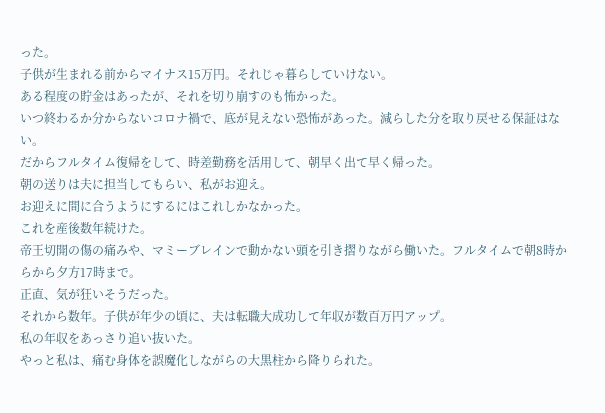った。
子供が生まれる前からマイナス15万円。それじゃ暮らしていけない。
ある程度の貯金はあったが、それを切り崩すのも怖かった。
いつ終わるか分からないコロナ禍で、底が見えない恐怖があった。減らした分を取り戻せる保証はない。
だからフルタイム復帰をして、時差勤務を活用して、朝早く出て早く帰った。
朝の送りは夫に担当してもらい、私がお迎え。
お迎えに間に合うようにするにはこれしかなかった。
これを産後数年続けた。
帝王切開の傷の痛みや、マミーブレインで動かない頭を引き摺りながら働いた。フルタイムで朝8時からから夕方17時まで。
正直、気が狂いそうだった。
それから数年。子供が年少の頃に、夫は転職大成功して年収が数百万円アップ。
私の年収をあっさり追い抜いた。
やっと私は、痛む身体を誤魔化しながらの大黒柱から降りられた。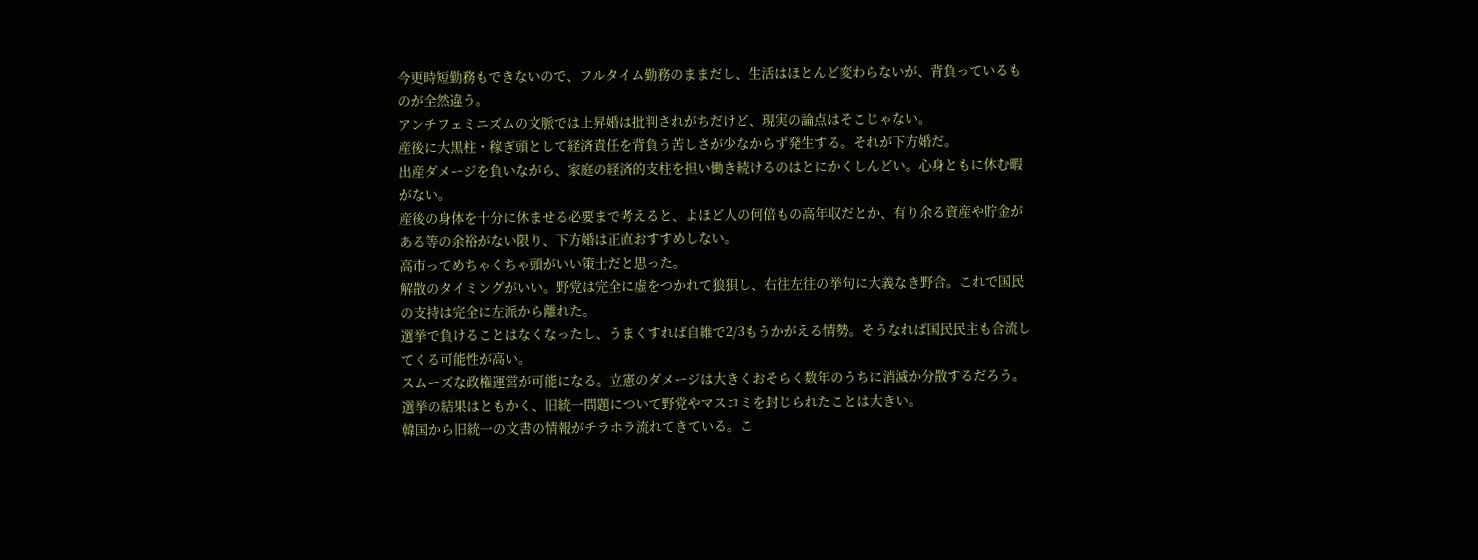今更時短勤務もできないので、フルタイム勤務のままだし、生活はほとんど変わらないが、背負っているものが全然違う。
アンチフェミニズムの文脈では上昇婚は批判されがちだけど、現実の論点はそこじゃない。
産後に大黒柱・稼ぎ頭として経済責任を背負う苦しさが少なからず発生する。それが下方婚だ。
出産ダメージを負いながら、家庭の経済的支柱を担い働き続けるのはとにかくしんどい。心身ともに休む暇がない。
産後の身体を十分に休ませる必要まで考えると、よほど人の何倍もの高年収だとか、有り余る資産や貯金がある等の余裕がない限り、下方婚は正直おすすめしない。
高市ってめちゃくちゃ頭がいい策士だと思った。
解散のタイミングがいい。野党は完全に虚をつかれて狼狽し、右往左往の挙句に大義なき野合。これで国民の支持は完全に左派から離れた。
選挙で負けることはなくなったし、うまくすれば自維で2/3もうかがえる情勢。そうなれば国民民主も合流してくる可能性が高い。
スムーズな政権運営が可能になる。立憲のダメージは大きくおそらく数年のうちに消滅か分散するだろう。
選挙の結果はともかく、旧統一問題について野党やマスコミを封じられたことは大きい。
韓国から旧統一の文書の情報がチラホラ流れてきている。こ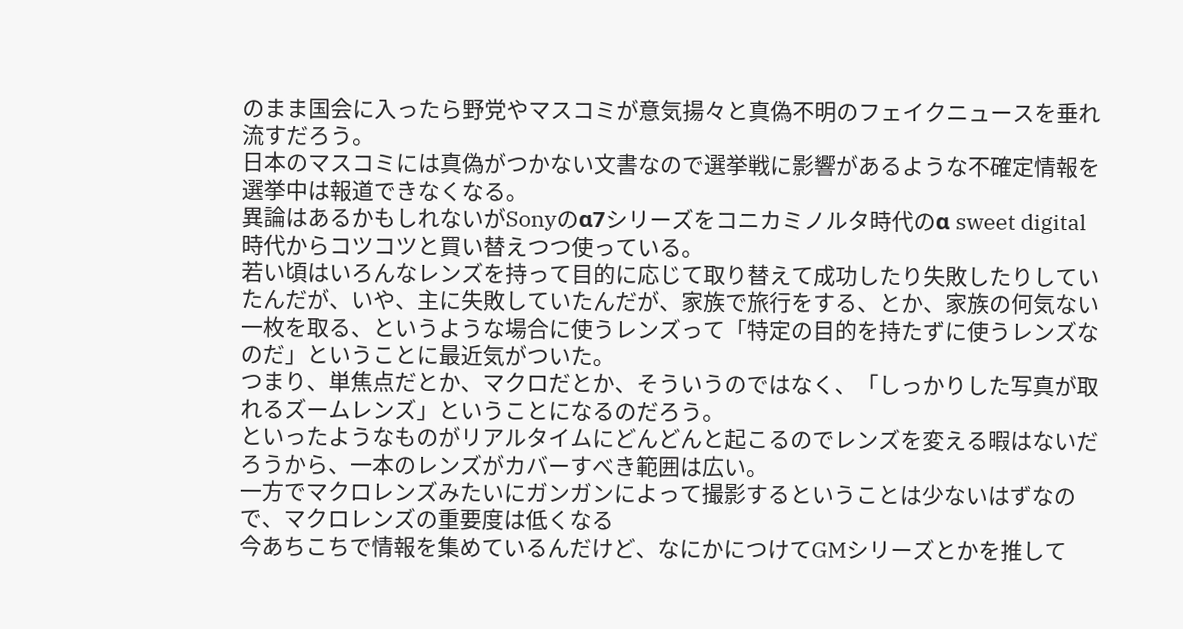のまま国会に入ったら野党やマスコミが意気揚々と真偽不明のフェイクニュースを垂れ流すだろう。
日本のマスコミには真偽がつかない文書なので選挙戦に影響があるような不確定情報を選挙中は報道できなくなる。
異論はあるかもしれないがSonyのα7シリーズをコニカミノルタ時代のα sweet digital時代からコツコツと買い替えつつ使っている。
若い頃はいろんなレンズを持って目的に応じて取り替えて成功したり失敗したりしていたんだが、いや、主に失敗していたんだが、家族で旅行をする、とか、家族の何気ない一枚を取る、というような場合に使うレンズって「特定の目的を持たずに使うレンズなのだ」ということに最近気がついた。
つまり、単焦点だとか、マクロだとか、そういうのではなく、「しっかりした写真が取れるズームレンズ」ということになるのだろう。
といったようなものがリアルタイムにどんどんと起こるのでレンズを変える暇はないだろうから、一本のレンズがカバーすべき範囲は広い。
一方でマクロレンズみたいにガンガンによって撮影するということは少ないはずなので、マクロレンズの重要度は低くなる
今あちこちで情報を集めているんだけど、なにかにつけてGMシリーズとかを推して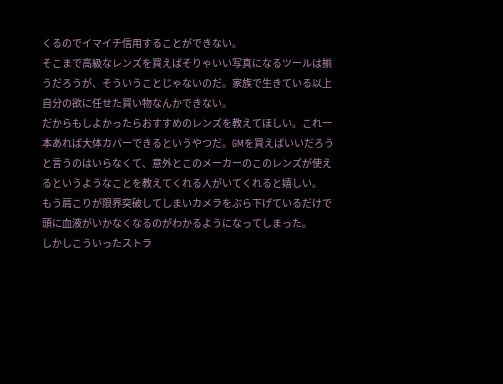くるのでイマイチ信用することができない。
そこまで高級なレンズを買えばそりゃいい写真になるツールは揃うだろうが、そういうことじゃないのだ。家族で生きている以上自分の欲に任せた買い物なんかできない。
だからもしよかったらおすすめのレンズを教えてほしい。これ一本あれば大体カバーできるというやつだ。GMを買えばいいだろうと言うのはいらなくて、意外とこのメーカーのこのレンズが使えるというようなことを教えてくれる人がいてくれると嬉しい。
もう肩こりが限界突破してしまいカメラをぶら下げているだけで頭に血液がいかなくなるのがわかるようになってしまった。
しかしこういったストラ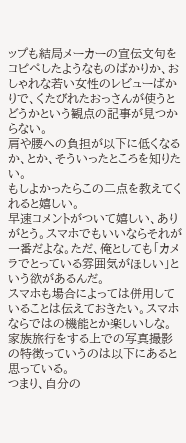ップも結局メーカーの宣伝文句をコピペしたようなものばかりか、おしゃれな若い女性のレビューばかりで、くたびれたおっさんが使うとどうかという観点の記事が見つからない。
肩や腰への負担が以下に低くなるか、とか、そういったところを知りたい。
もしよかったらこの二点を教えてくれると嬉しい。
早速コメントがついて嬉しい、ありがとう。スマホでもいいならそれが一番だよな。ただ、俺としても「カメラでとっている雰囲気がほしい」という欲があるんだ。
スマホも場合によっては併用していることは伝えておきたい。スマホならではの機能とか楽しいしな。
家族旅行をする上での写真撮影の特徴っていうのは以下にあると思っている。
つまり、自分の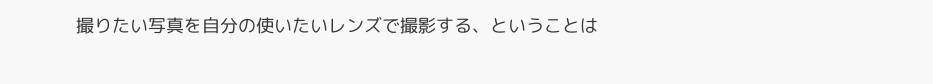撮りたい写真を自分の使いたいレンズで撮影する、ということは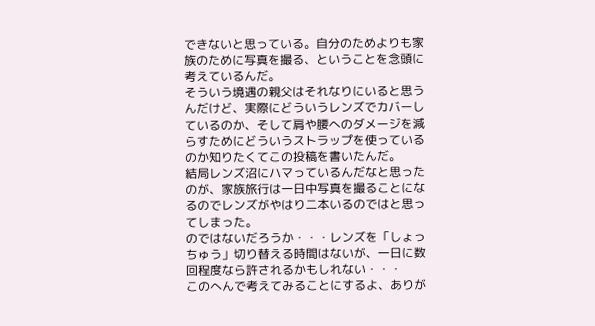できないと思っている。自分のためよりも家族のために写真を撮る、ということを念頭に考えているんだ。
そういう境遇の親父はそれなりにいると思うんだけど、実際にどういうレンズでカバーしているのか、そして肩や腰へのダメージを減らすためにどういうストラップを使っているのか知りたくてこの投稿を書いたんだ。
結局レンズ沼にハマっているんだなと思ったのが、家族旅行は一日中写真を撮ることになるのでレンズがやはり二本いるのではと思ってしまった。
のではないだろうか・・・レンズを「しょっちゅう」切り替える時間はないが、一日に数回程度なら許されるかもしれない・・・
このへんで考えてみることにするよ、ありが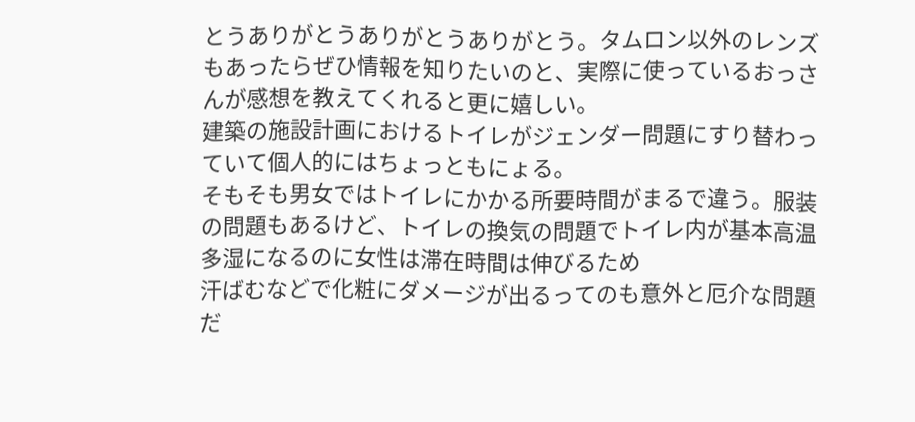とうありがとうありがとうありがとう。タムロン以外のレンズもあったらぜひ情報を知りたいのと、実際に使っているおっさんが感想を教えてくれると更に嬉しい。
建築の施設計画におけるトイレがジェンダー問題にすり替わっていて個人的にはちょっともにょる。
そもそも男女ではトイレにかかる所要時間がまるで違う。服装の問題もあるけど、トイレの換気の問題でトイレ内が基本高温多湿になるのに女性は滞在時間は伸びるため
汗ばむなどで化粧にダメージが出るってのも意外と厄介な問題だ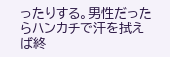ったりする。男性だったらハンカチで汗を拭えば終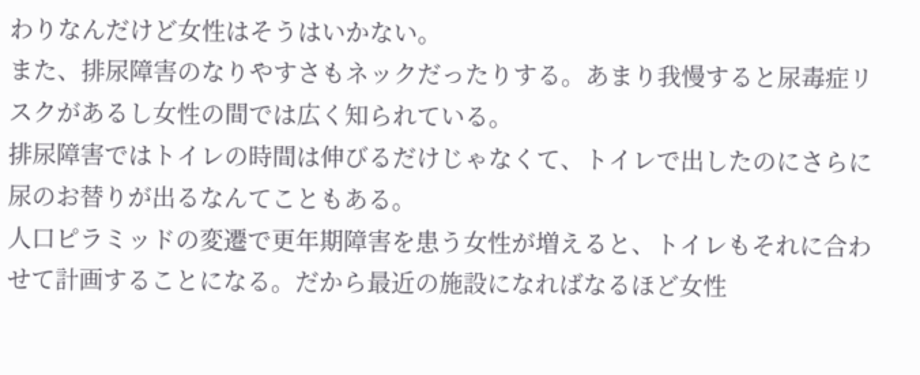わりなんだけど女性はそうはいかない。
また、排尿障害のなりやすさもネックだったりする。あまり我慢すると尿毒症リスクがあるし女性の間では広く知られている。
排尿障害ではトイレの時間は伸びるだけじゃなくて、トイレで出したのにさらに尿のお替りが出るなんてこともある。
人口ピラミッドの変遷で更年期障害を患う女性が増えると、トイレもそれに合わせて計画することになる。だから最近の施設になればなるほど女性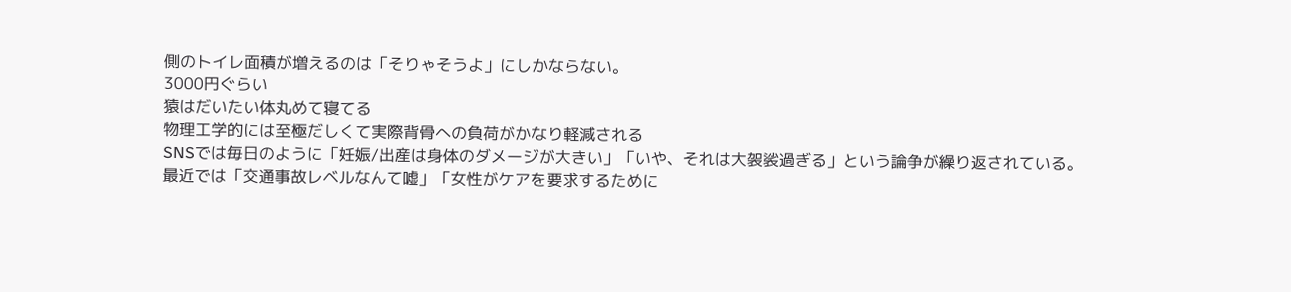側のトイレ面積が増えるのは「そりゃそうよ」にしかならない。
3000円ぐらい
猿はだいたい体丸めて寝てる
物理工学的には至極だしくて実際背骨への負荷がかなり軽減される
SNSでは毎日のように「妊娠/出産は身体のダメージが大きい」「いや、それは大袈裟過ぎる」という論争が繰り返されている。
最近では「交通事故レベルなんて嘘」「女性がケアを要求するために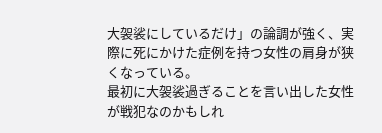大袈裟にしているだけ」の論調が強く、実際に死にかけた症例を持つ女性の肩身が狭くなっている。
最初に大袈裟過ぎることを言い出した女性が戦犯なのかもしれ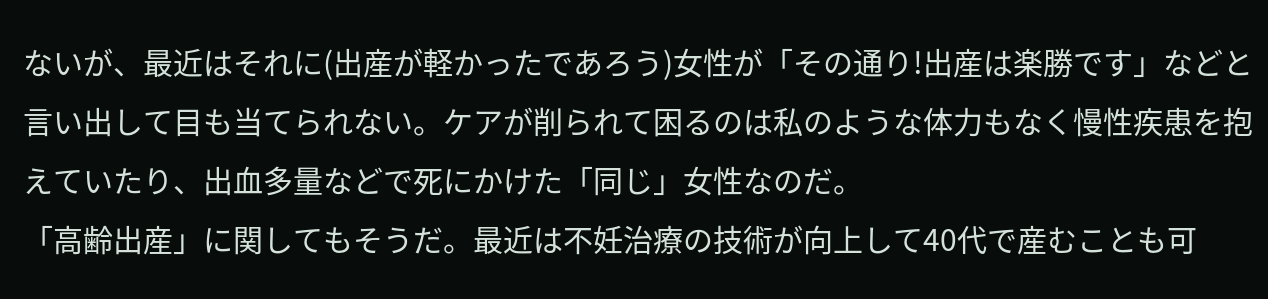ないが、最近はそれに(出産が軽かったであろう)女性が「その通り!出産は楽勝です」などと言い出して目も当てられない。ケアが削られて困るのは私のような体力もなく慢性疾患を抱えていたり、出血多量などで死にかけた「同じ」女性なのだ。
「高齢出産」に関してもそうだ。最近は不妊治療の技術が向上して40代で産むことも可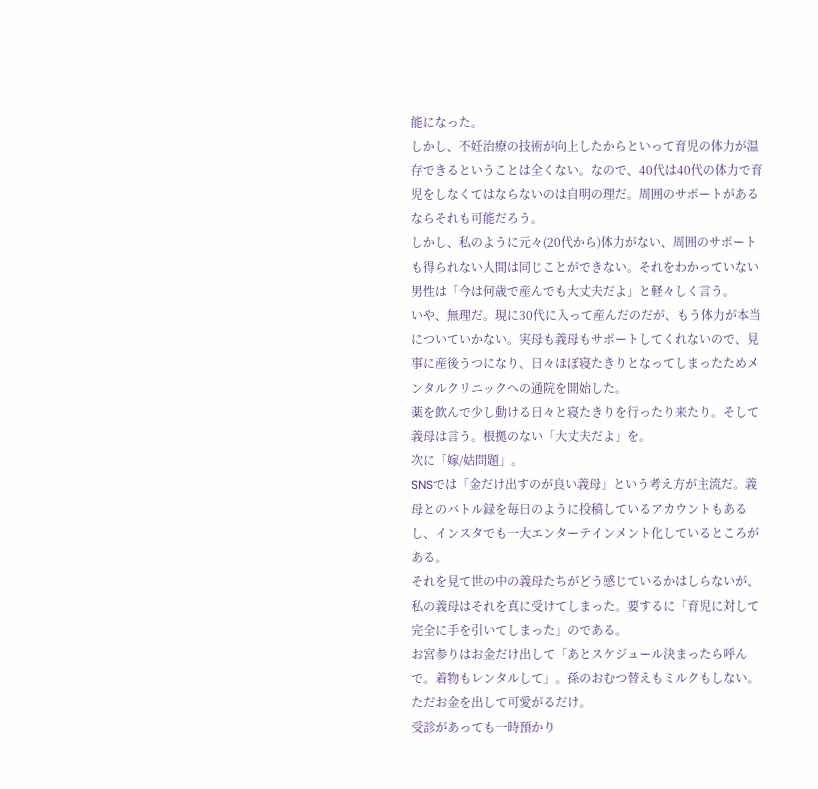能になった。
しかし、不妊治療の技術が向上したからといって育児の体力が温存できるということは全くない。なので、40代は40代の体力で育児をしなくてはならないのは自明の理だ。周囲のサポートがあるならそれも可能だろう。
しかし、私のように元々(20代から)体力がない、周囲のサポートも得られない人間は同じことができない。それをわかっていない男性は「今は何歳で産んでも大丈夫だよ」と軽々しく言う。
いや、無理だ。現に30代に入って産んだのだが、もう体力が本当についていかない。実母も義母もサポートしてくれないので、見事に産後うつになり、日々ほぼ寝たきりとなってしまったためメンタルクリニックへの通院を開始した。
薬を飲んで少し動ける日々と寝たきりを行ったり来たり。そして義母は言う。根拠のない「大丈夫だよ」を。
次に「嫁/姑問題」。
SNSでは「金だけ出すのが良い義母」という考え方が主流だ。義母とのバトル録を毎日のように投稿しているアカウントもあるし、インスタでも一大エンターテインメント化しているところがある。
それを見て世の中の義母たちがどう感じているかはしらないが、私の義母はそれを真に受けてしまった。要するに「育児に対して完全に手を引いてしまった」のである。
お宮参りはお金だけ出して「あとスケジュール決まったら呼んで。着物もレンタルして」。孫のおむつ替えもミルクもしない。ただお金を出して可愛がるだけ。
受診があっても一時預かり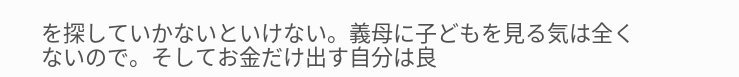を探していかないといけない。義母に子どもを見る気は全くないので。そしてお金だけ出す自分は良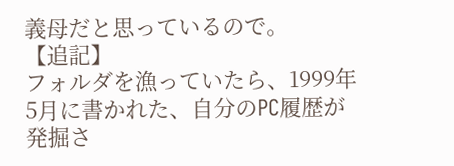義母だと思っているので。
【追記】
フォルダを漁っていたら、1999年5月に書かれた、自分のPC履歴が発掘さ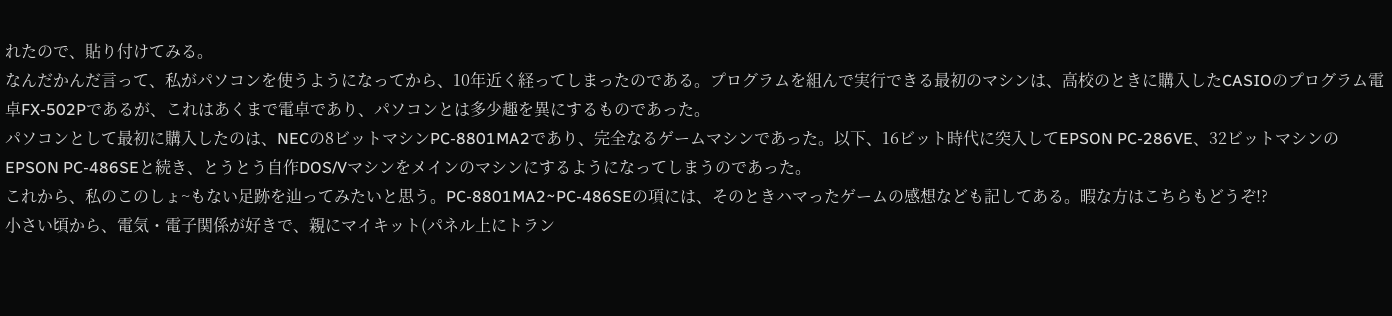れたので、貼り付けてみる。
なんだかんだ言って、私がパソコンを使うようになってから、10年近く経ってしまったのである。プログラムを組んで実行できる最初のマシンは、高校のときに購入したCASIOのプログラム電卓FX-502Pであるが、これはあくまで電卓であり、パソコンとは多少趣を異にするものであった。
パソコンとして最初に購入したのは、NECの8ビットマシンPC-8801MA2であり、完全なるゲームマシンであった。以下、16ビット時代に突入してEPSON PC-286VE、32ビットマシンのEPSON PC-486SEと続き、とうとう自作DOS/Vマシンをメインのマシンにするようになってしまうのであった。
これから、私のこのしょ~もない足跡を辿ってみたいと思う。PC-8801MA2~PC-486SEの項には、そのときハマったゲームの感想なども記してある。暇な方はこちらもどうぞ!?
小さい頃から、電気・電子関係が好きで、親にマイキット(パネル上にトラン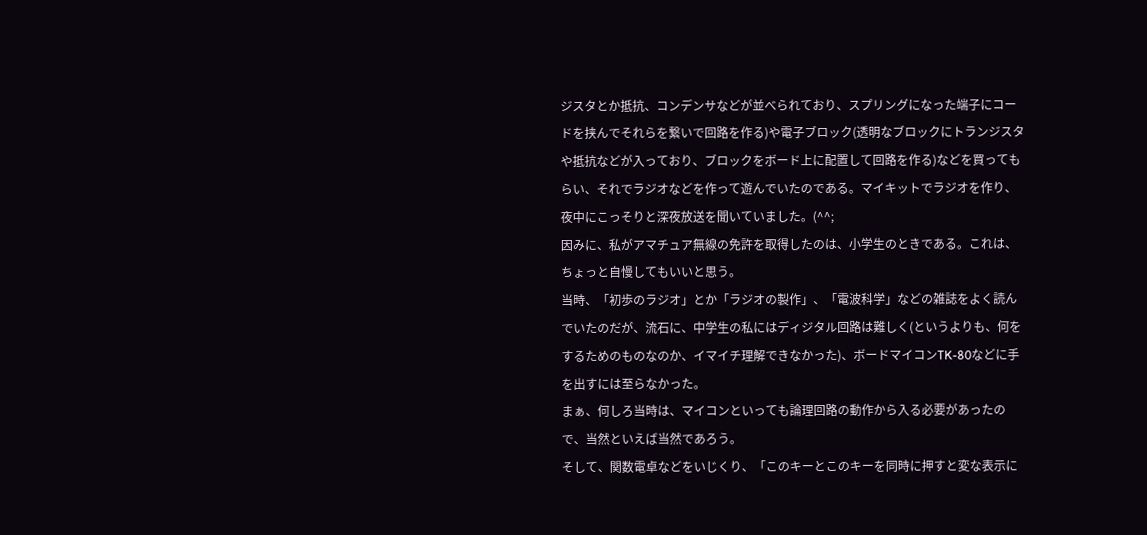ジスタとか抵抗、コンデンサなどが並べられており、スプリングになった端子にコードを挟んでそれらを繋いで回路を作る)や電子ブロック(透明なブロックにトランジスタや抵抗などが入っており、ブロックをボード上に配置して回路を作る)などを買ってもらい、それでラジオなどを作って遊んでいたのである。マイキットでラジオを作り、夜中にこっそりと深夜放送を聞いていました。(^^;
因みに、私がアマチュア無線の免許を取得したのは、小学生のときである。これは、ちょっと自慢してもいいと思う。
当時、「初歩のラジオ」とか「ラジオの製作」、「電波科学」などの雑誌をよく読んでいたのだが、流石に、中学生の私にはディジタル回路は難しく(というよりも、何をするためのものなのか、イマイチ理解できなかった)、ボードマイコンTK-80などに手を出すには至らなかった。
まぁ、何しろ当時は、マイコンといっても論理回路の動作から入る必要があったので、当然といえば当然であろう。
そして、関数電卓などをいじくり、「このキーとこのキーを同時に押すと変な表示に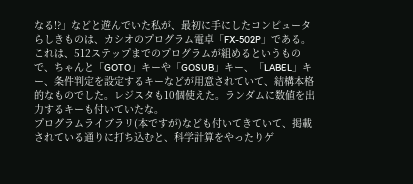なる!?」などと遊んでいた私が、最初に手にしたコンピュータらしきものは、カシオのプログラム電卓「FX-502P」である。
これは、512ステップまでのプログラムが組めるというもので、ちゃんと「GOTO」キーや「GOSUB」キー、「LABEL」キー、条件判定を設定するキーなどが用意されていて、結構本格的なものでした。レジスタも10個使えた。ランダムに数値を出力するキーも付いていたな。
プログラムライブラリ(本ですが)なども付いてきていて、掲載されている通りに打ち込むと、科学計算をやったりゲ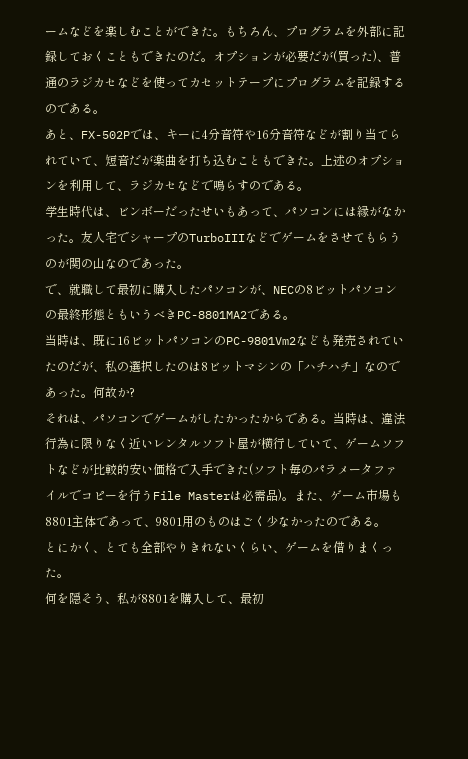ームなどを楽しむことができた。もちろん、プログラムを外部に記録しておくこともできたのだ。オプションが必要だが(買った)、普通のラジカセなどを使ってカセットテープにプログラムを記録するのである。
あと、FX-502Pでは、キーに4分音符や16分音符などが割り当てられていて、短音だが楽曲を打ち込むこともできた。上述のオプションを利用して、ラジカセなどで鳴らすのである。
学生時代は、ビンボーだったせいもあって、パソコンには縁がなかった。友人宅でシャープのTurboIIIなどでゲームをさせてもらうのが関の山なのであった。
で、就職して最初に購入したパソコンが、NECの8ビットパソコンの最終形態ともいうべきPC-8801MA2である。
当時は、既に16ビットパソコンのPC-9801Vm2なども発売されていたのだが、私の選択したのは8ビットマシンの「ハチハチ」なのであった。何故か?
それは、パソコンでゲームがしたかったからである。当時は、違法行為に限りなく近いレンタルソフト屋が横行していて、ゲームソフトなどが比較的安い価格で入手できた(ソフト毎のパラメータファイルでコピーを行うFile Masterは必需品)。また、ゲーム市場も8801主体であって、9801用のものはごく少なかったのである。
とにかく、とても全部やりきれないくらい、ゲームを借りまくった。
何を隠そう、私が8801を購入して、最初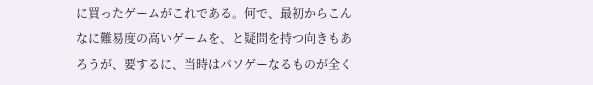に買ったゲームがこれである。何で、最初からこんなに難易度の高いゲームを、と疑問を持つ向きもあろうが、要するに、当時はパソゲーなるものが全く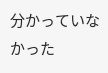分かっていなかった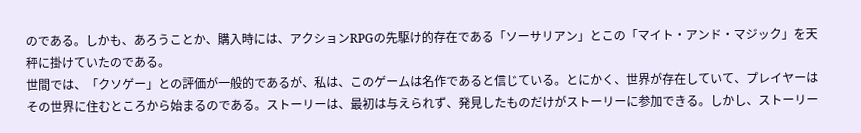のである。しかも、あろうことか、購入時には、アクションRPGの先駆け的存在である「ソーサリアン」とこの「マイト・アンド・マジック」を天秤に掛けていたのである。
世間では、「クソゲー」との評価が一般的であるが、私は、このゲームは名作であると信じている。とにかく、世界が存在していて、プレイヤーはその世界に住むところから始まるのである。ストーリーは、最初は与えられず、発見したものだけがストーリーに参加できる。しかし、ストーリー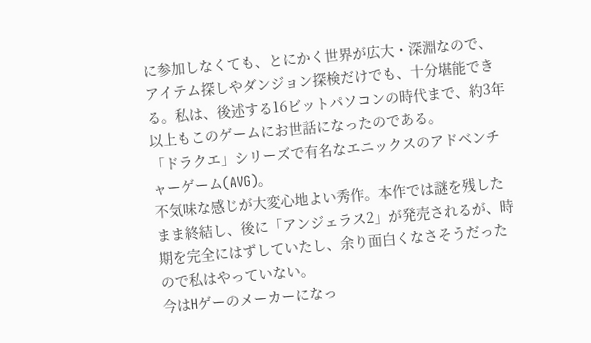に参加しなくても、とにかく世界が広大・深淵なので、アイテム探しやダンジョン探検だけでも、十分堪能できる。私は、後述する16ビットパソコンの時代まで、約3年以上もこのゲームにお世話になったのである。
「ドラクエ」シリーズで有名なエニックスのアドベンチャーゲーム(AVG)。
不気味な感じが大変心地よい秀作。本作では謎を残したまま終結し、後に「アンジェラス2」が発売されるが、時期を完全にはずしていたし、余り面白くなさそうだったので私はやっていない。
今はHゲーのメーカーになっ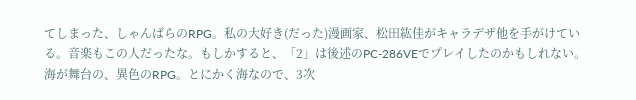てしまった、しゃんばらのRPG。私の大好き(だった)漫画家、松田紘佳がキャラデザ他を手がけている。音楽もこの人だったな。もしかすると、「2」は後述のPC-286VEでプレイしたのかもしれない。海が舞台の、異色のRPG。とにかく海なので、3次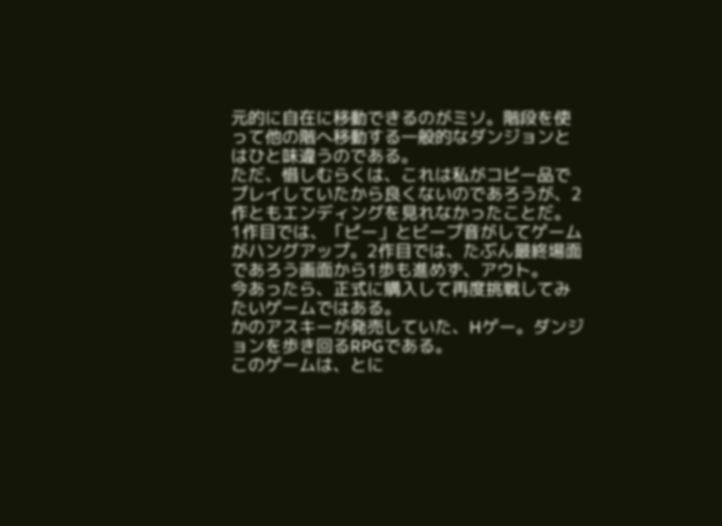元的に自在に移動できるのがミソ。階段を使って他の階へ移動する一般的なダンジョンとはひと味違うのである。
ただ、惜しむらくは、これは私がコピー品でプレイしていたから良くないのであろうが、2作ともエンディングを見れなかったことだ。
1作目では、「ピー」とビープ音がしてゲームがハングアップ。2作目では、たぶん最終場面であろう画面から1歩も進めず、アウト。
今あったら、正式に購入して再度挑戦してみたいゲームではある。
かのアスキーが発売していた、Hゲー。ダンジョンを歩き回るRPGである。
このゲームは、とに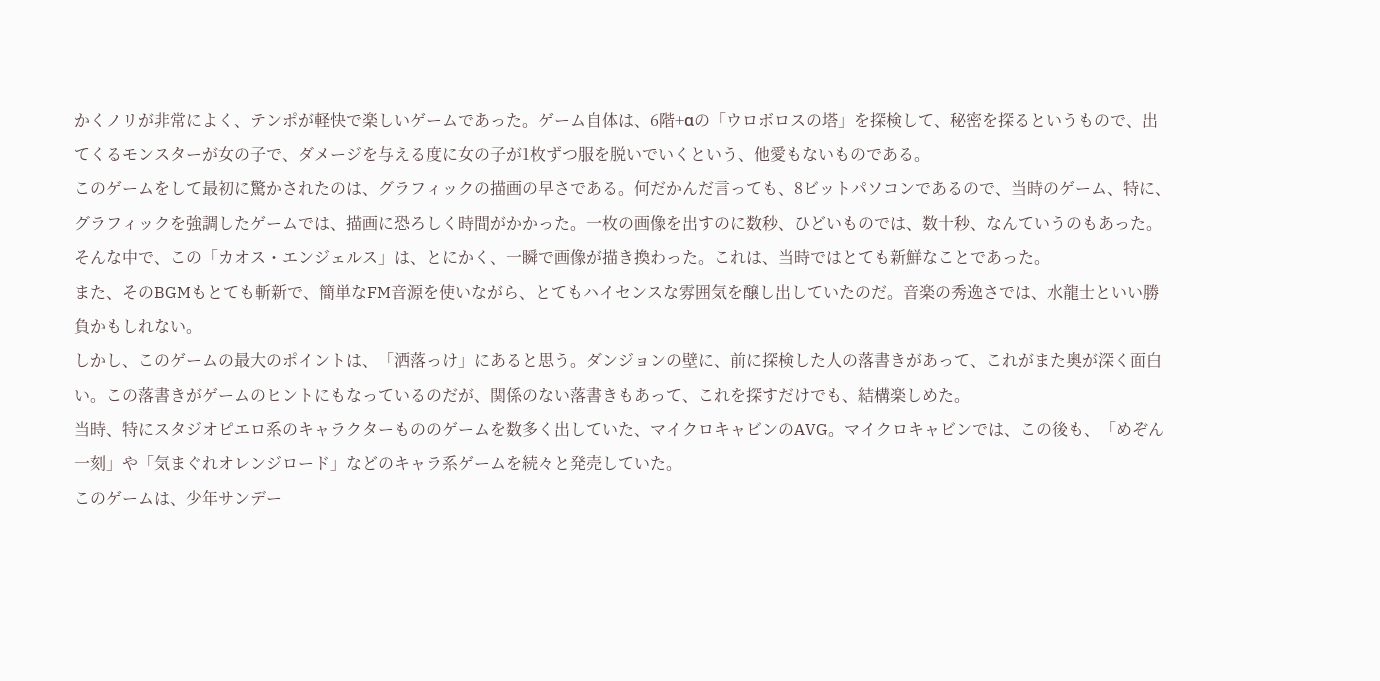かくノリが非常によく、テンポが軽快で楽しいゲームであった。ゲーム自体は、6階+αの「ウロボロスの塔」を探検して、秘密を探るというもので、出てくるモンスターが女の子で、ダメージを与える度に女の子が1枚ずつ服を脱いでいくという、他愛もないものである。
このゲームをして最初に驚かされたのは、グラフィックの描画の早さである。何だかんだ言っても、8ビットパソコンであるので、当時のゲーム、特に、グラフィックを強調したゲームでは、描画に恐ろしく時間がかかった。一枚の画像を出すのに数秒、ひどいものでは、数十秒、なんていうのもあった。
そんな中で、この「カオス・エンジェルス」は、とにかく、一瞬で画像が描き換わった。これは、当時ではとても新鮮なことであった。
また、そのBGMもとても斬新で、簡単なFM音源を使いながら、とてもハイセンスな雰囲気を醸し出していたのだ。音楽の秀逸さでは、水龍士といい勝負かもしれない。
しかし、このゲームの最大のポイントは、「洒落っけ」にあると思う。ダンジョンの壁に、前に探検した人の落書きがあって、これがまた奥が深く面白い。この落書きがゲームのヒントにもなっているのだが、関係のない落書きもあって、これを探すだけでも、結構楽しめた。
当時、特にスタジオピエロ系のキャラクターもののゲームを数多く出していた、マイクロキャビンのAVG。マイクロキャビンでは、この後も、「めぞん一刻」や「気まぐれオレンジロード」などのキャラ系ゲームを続々と発売していた。
このゲームは、少年サンデー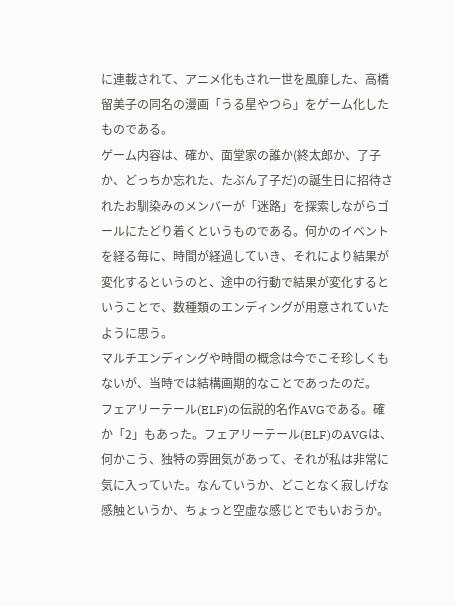に連載されて、アニメ化もされ一世を風靡した、高橋留美子の同名の漫画「うる星やつら」をゲーム化したものである。
ゲーム内容は、確か、面堂家の誰か(終太郎か、了子か、どっちか忘れた、たぶん了子だ)の誕生日に招待されたお馴染みのメンバーが「迷路」を探索しながらゴールにたどり着くというものである。何かのイベントを経る毎に、時間が経過していき、それにより結果が変化するというのと、途中の行動で結果が変化するということで、数種類のエンディングが用意されていたように思う。
マルチエンディングや時間の概念は今でこそ珍しくもないが、当時では結構画期的なことであったのだ。
フェアリーテール(ELF)の伝説的名作AVGである。確か「2」もあった。フェアリーテール(ELF)のAVGは、何かこう、独特の雰囲気があって、それが私は非常に気に入っていた。なんていうか、どことなく寂しげな感触というか、ちょっと空虚な感じとでもいおうか。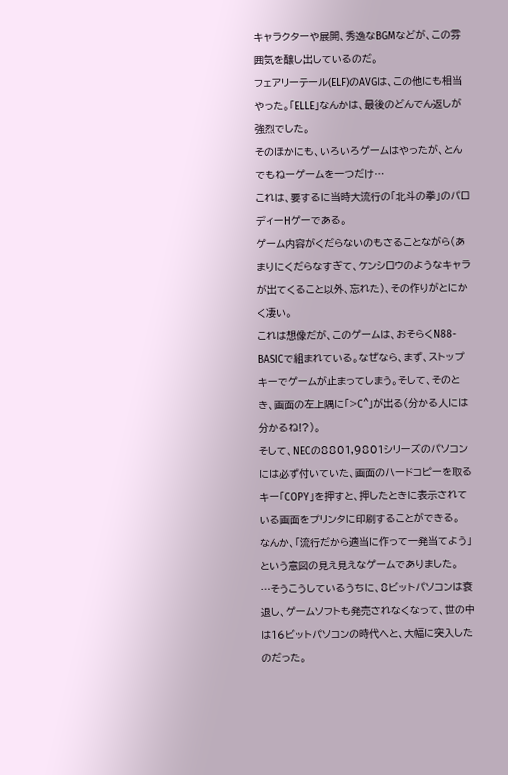キャラクターや展開、秀逸なBGMなどが、この雰囲気を醸し出しているのだ。
フェアリーテール(ELF)のAVGは、この他にも相当やった。「ELLE」なんかは、最後のどんでん返しが強烈でした。
そのほかにも、いろいろゲームはやったが、とんでもねーゲームを一つだけ…
これは、要するに当時大流行の「北斗の拳」のパロディーHゲーである。
ゲーム内容がくだらないのもさることながら(あまりにくだらなすぎて、ケンシロウのようなキャラが出てくること以外、忘れた)、その作りがとにかく凄い。
これは想像だが、このゲームは、おそらくN88-BASICで組まれている。なぜなら、まず、ストップキーでゲームが止まってしまう。そして、そのとき、画面の左上隅に「>C^」が出る(分かる人には分かるね!?)。
そして、NECの8801,9801シリーズのパソコンには必ず付いていた、画面のハードコピーを取るキー「COPY」を押すと、押したときに表示されている画面をプリンタに印刷することができる。
なんか、「流行だから適当に作って一発当てよう」という意図の見え見えなゲームでありました。
…そうこうしているうちに、8ビットパソコンは衰退し、ゲームソフトも発売されなくなって、世の中は16ビットパソコンの時代へと、大幅に突入したのだった。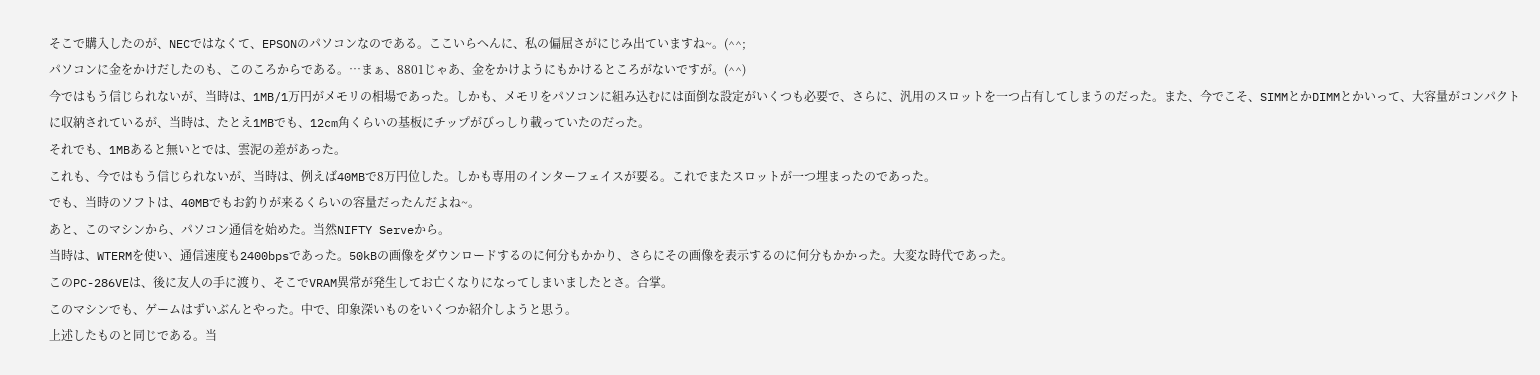そこで購入したのが、NECではなくて、EPSONのパソコンなのである。ここいらへんに、私の偏屈さがにじみ出ていますね~。(^^;
パソコンに金をかけだしたのも、このころからである。…まぁ、8801じゃあ、金をかけようにもかけるところがないですが。(^^)
今ではもう信じられないが、当時は、1MB/1万円がメモリの相場であった。しかも、メモリをパソコンに組み込むには面倒な設定がいくつも必要で、さらに、汎用のスロットを一つ占有してしまうのだった。また、今でこそ、SIMMとかDIMMとかいって、大容量がコンパクトに収納されているが、当時は、たとえ1MBでも、12cm角くらいの基板にチップがびっしり載っていたのだった。
それでも、1MBあると無いとでは、雲泥の差があった。
これも、今ではもう信じられないが、当時は、例えば40MBで8万円位した。しかも専用のインターフェイスが要る。これでまたスロットが一つ埋まったのであった。
でも、当時のソフトは、40MBでもお釣りが来るくらいの容量だったんだよね~。
あと、このマシンから、パソコン通信を始めた。当然NIFTY Serveから。
当時は、WTERMを使い、通信速度も2400bpsであった。50kBの画像をダウンロードするのに何分もかかり、さらにその画像を表示するのに何分もかかった。大変な時代であった。
このPC-286VEは、後に友人の手に渡り、そこでVRAM異常が発生してお亡くなりになってしまいましたとさ。合掌。
このマシンでも、ゲームはずいぶんとやった。中で、印象深いものをいくつか紹介しようと思う。
上述したものと同じである。当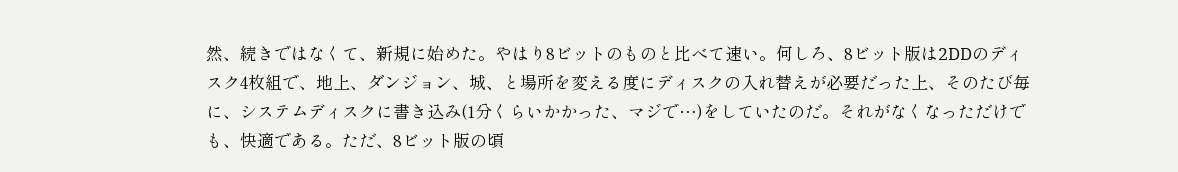然、続きではなくて、新規に始めた。やはり8ビットのものと比べて速い。何しろ、8ビット版は2DDのディスク4枚組で、地上、ダンジョン、城、と場所を変える度にディスクの入れ替えが必要だった上、そのたび毎に、システムディスクに書き込み(1分くらいかかった、マジで…)をしていたのだ。それがなくなっただけでも、快適である。ただ、8ビット版の頃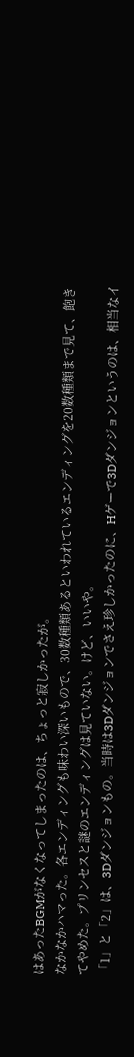はあったBGMがなくなってしまったのは、ちょっと寂しかったが。
なかなかハマった。各エンディングも味わい深いもので、30数種類あるといわれているエンディングを20数種類まで見て、飽きてやめた。プリンセスと謎のエンディングは見ていない。けど、いいや。
「1」と「2」は、3Dダンジョンもの。当時は3Dダンジョンでさえ珍しかったのに、Hゲーで3Dダンジョンというのは、相当なイ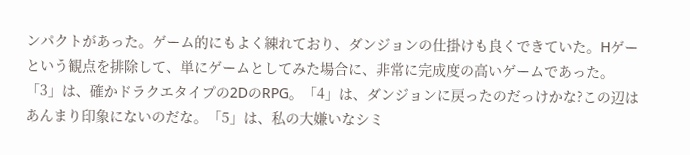ンパクトがあった。ゲーム的にもよく練れており、ダンジョンの仕掛けも良くできていた。Hゲーという観点を排除して、単にゲームとしてみた場合に、非常に完成度の高いゲームであった。
「3」は、確かドラクエタイプの2DのRPG。「4」は、ダンジョンに戻ったのだっけかな?この辺はあんまり印象にないのだな。「5」は、私の大嫌いなシミ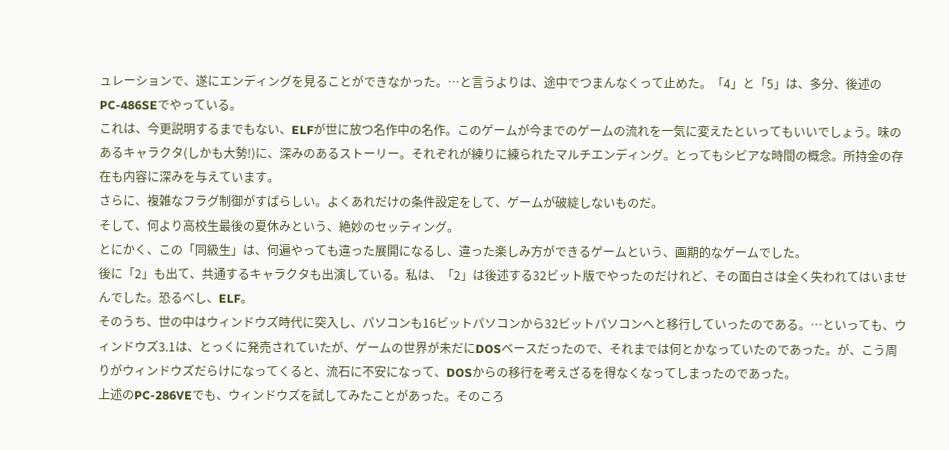ュレーションで、遂にエンディングを見ることができなかった。…と言うよりは、途中でつまんなくって止めた。「4」と「5」は、多分、後述のPC-486SEでやっている。
これは、今更説明するまでもない、ELFが世に放つ名作中の名作。このゲームが今までのゲームの流れを一気に変えたといってもいいでしょう。味のあるキャラクタ(しかも大勢!)に、深みのあるストーリー。それぞれが練りに練られたマルチエンディング。とってもシビアな時間の概念。所持金の存在も内容に深みを与えています。
さらに、複雑なフラグ制御がすばらしい。よくあれだけの条件設定をして、ゲームが破綻しないものだ。
そして、何より高校生最後の夏休みという、絶妙のセッティング。
とにかく、この「同級生」は、何遍やっても違った展開になるし、違った楽しみ方ができるゲームという、画期的なゲームでした。
後に「2」も出て、共通するキャラクタも出演している。私は、「2」は後述する32ビット版でやったのだけれど、その面白さは全く失われてはいませんでした。恐るべし、ELF。
そのうち、世の中はウィンドウズ時代に突入し、パソコンも16ビットパソコンから32ビットパソコンへと移行していったのである。…といっても、ウィンドウズ3.1は、とっくに発売されていたが、ゲームの世界が未だにDOSベースだったので、それまでは何とかなっていたのであった。が、こう周りがウィンドウズだらけになってくると、流石に不安になって、DOSからの移行を考えざるを得なくなってしまったのであった。
上述のPC-286VEでも、ウィンドウズを試してみたことがあった。そのころ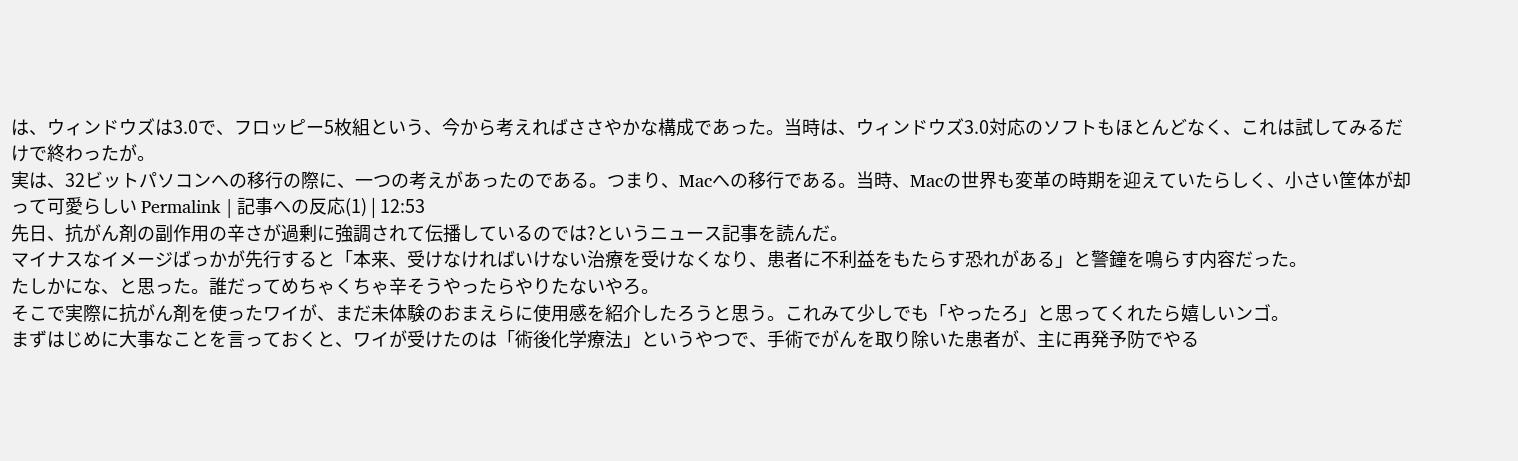は、ウィンドウズは3.0で、フロッピー5枚組という、今から考えればささやかな構成であった。当時は、ウィンドウズ3.0対応のソフトもほとんどなく、これは試してみるだけで終わったが。
実は、32ビットパソコンへの移行の際に、一つの考えがあったのである。つまり、Macへの移行である。当時、Macの世界も変革の時期を迎えていたらしく、小さい筐体が却って可愛らしい Permalink | 記事への反応(1) | 12:53
先日、抗がん剤の副作用の辛さが過剰に強調されて伝播しているのでは?というニュース記事を読んだ。
マイナスなイメージばっかが先行すると「本来、受けなければいけない治療を受けなくなり、患者に不利益をもたらす恐れがある」と警鐘を鳴らす内容だった。
たしかにな、と思った。誰だってめちゃくちゃ辛そうやったらやりたないやろ。
そこで実際に抗がん剤を使ったワイが、まだ未体験のおまえらに使用感を紹介したろうと思う。これみて少しでも「やったろ」と思ってくれたら嬉しいンゴ。
まずはじめに大事なことを言っておくと、ワイが受けたのは「術後化学療法」というやつで、手術でがんを取り除いた患者が、主に再発予防でやる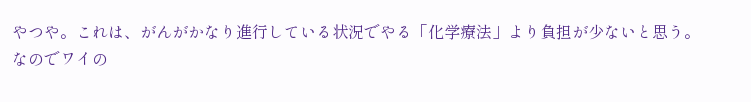やつや。これは、がんがかなり進行している状況でやる「化学療法」より負担が少ないと思う。
なのでワイの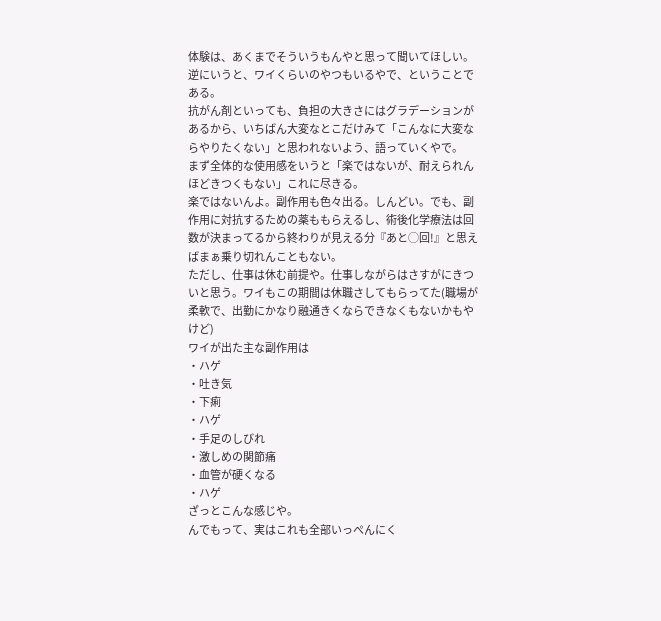体験は、あくまでそういうもんやと思って聞いてほしい。逆にいうと、ワイくらいのやつもいるやで、ということである。
抗がん剤といっても、負担の大きさにはグラデーションがあるから、いちばん大変なとこだけみて「こんなに大変ならやりたくない」と思われないよう、語っていくやで。
まず全体的な使用感をいうと「楽ではないが、耐えられんほどきつくもない」これに尽きる。
楽ではないんよ。副作用も色々出る。しんどい。でも、副作用に対抗するための薬ももらえるし、術後化学療法は回数が決まってるから終わりが見える分『あと◯回!』と思えばまぁ乗り切れんこともない。
ただし、仕事は休む前提や。仕事しながらはさすがにきついと思う。ワイもこの期間は休職さしてもらってた(職場が柔軟で、出勤にかなり融通きくならできなくもないかもやけど)
ワイが出た主な副作用は
・ハゲ
・吐き気
・下痢
・ハゲ
・手足のしびれ
・激しめの関節痛
・血管が硬くなる
・ハゲ
ざっとこんな感じや。
んでもって、実はこれも全部いっぺんにく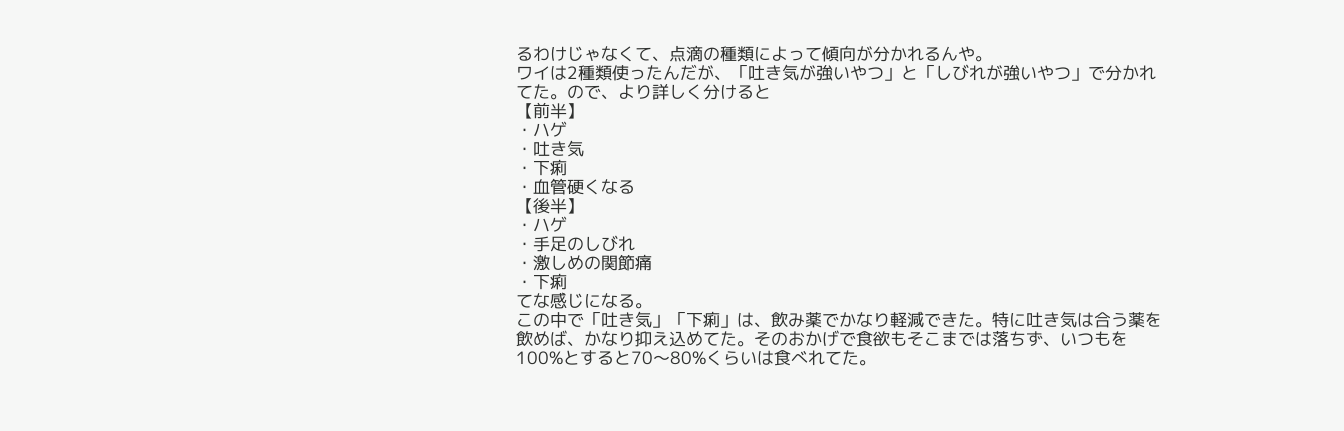るわけじゃなくて、点滴の種類によって傾向が分かれるんや。
ワイは2種類使ったんだが、「吐き気が強いやつ」と「しびれが強いやつ」で分かれてた。ので、より詳しく分けると
【前半】
・ハゲ
・吐き気
・下痢
・血管硬くなる
【後半】
・ハゲ
・手足のしびれ
・激しめの関節痛
・下痢
てな感じになる。
この中で「吐き気」「下痢」は、飲み薬でかなり軽減できた。特に吐き気は合う薬を飲めば、かなり抑え込めてた。そのおかげで食欲もそこまでは落ちず、いつもを100%とすると70〜80%くらいは食べれてた。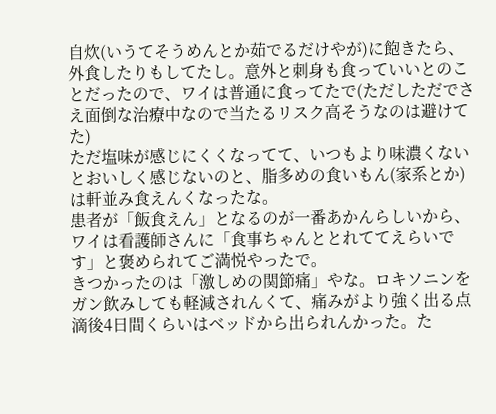自炊(いうてそうめんとか茹でるだけやが)に飽きたら、外食したりもしてたし。意外と刺身も食っていいとのことだったので、ワイは普通に食ってたで(ただしただでさえ面倒な治療中なので当たるリスク高そうなのは避けてた)
ただ塩味が感じにくくなってて、いつもより味濃くないとおいしく感じないのと、脂多めの食いもん(家系とか)は軒並み食えんくなったな。
患者が「飯食えん」となるのが一番あかんらしいから、ワイは看護師さんに「食事ちゃんととれててえらいです」と褒められてご満悦やったで。
きつかったのは「激しめの関節痛」やな。ロキソニンをガン飲みしても軽減されんくて、痛みがより強く出る点滴後4日間くらいはベッドから出られんかった。た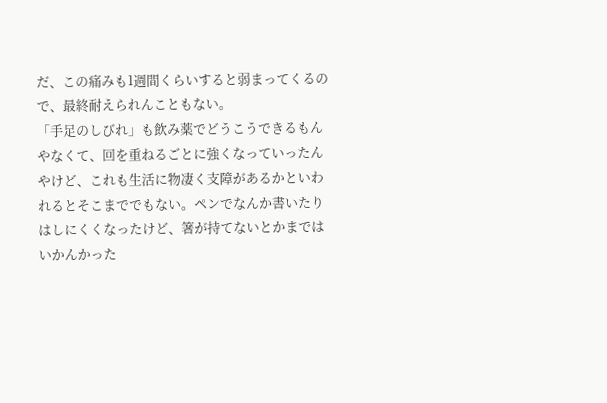だ、この痛みも1週間くらいすると弱まってくるので、最終耐えられんこともない。
「手足のしびれ」も飲み薬でどうこうできるもんやなくて、回を重ねるごとに強くなっていったんやけど、これも生活に物凄く支障があるかといわれるとそこまででもない。ペンでなんか書いたりはしにくくなったけど、箸が持てないとかまではいかんかった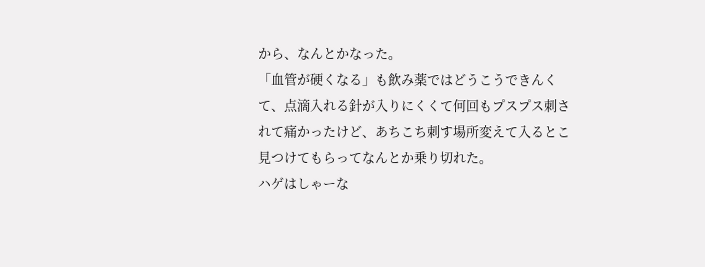から、なんとかなった。
「血管が硬くなる」も飲み薬ではどうこうできんくて、点滴入れる針が入りにくくて何回もプスプス刺されて痛かったけど、あちこち刺す場所変えて入るとこ見つけてもらってなんとか乗り切れた。
ハゲはしゃーな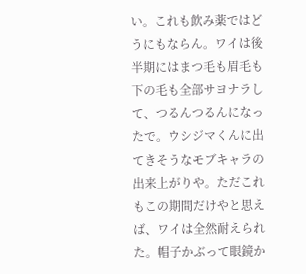い。これも飲み薬ではどうにもならん。ワイは後半期にはまつ毛も眉毛も下の毛も全部サヨナラして、つるんつるんになったで。ウシジマくんに出てきそうなモブキャラの出来上がりや。ただこれもこの期間だけやと思えば、ワイは全然耐えられた。帽子かぶって眼鏡か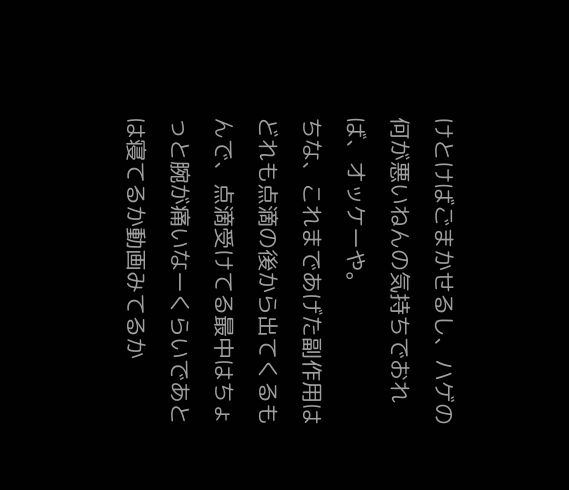けとけばごまかせるし、ハゲの何が悪いねんの気持ちでおれば、オッケーや。
ちな、これまであげた副作用はどれも点滴の後から出てくるもんで、点滴受けてる最中はちょっと腕が痛いなーくらいであとは寝てるか動画みてるか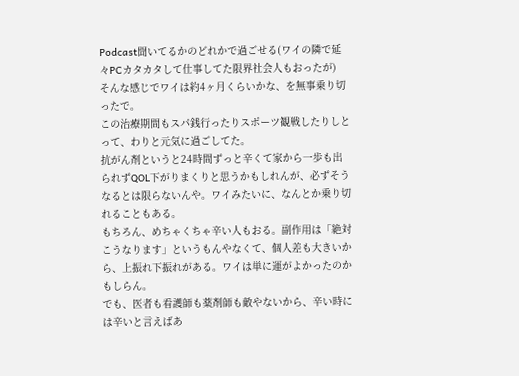Podcast聞いてるかのどれかで過ごせる(ワイの隣で延々PCカタカタして仕事してた限界社会人もおったが)
そんな感じでワイは約4ヶ月くらいかな、を無事乗り切ったで。
この治療期間もスパ銭行ったりスポーツ観戦したりしとって、わりと元気に過ごしてた。
抗がん剤というと24時間ずっと辛くて家から一歩も出られずQOL下がりまくりと思うかもしれんが、必ずそうなるとは限らないんや。ワイみたいに、なんとか乗り切れることもある。
もちろん、めちゃくちゃ辛い人もおる。副作用は「絶対こうなります」というもんやなくて、個人差も大きいから、上振れ下振れがある。ワイは単に運がよかったのかもしらん。
でも、医者も看護師も薬剤師も敵やないから、辛い時には辛いと言えばあ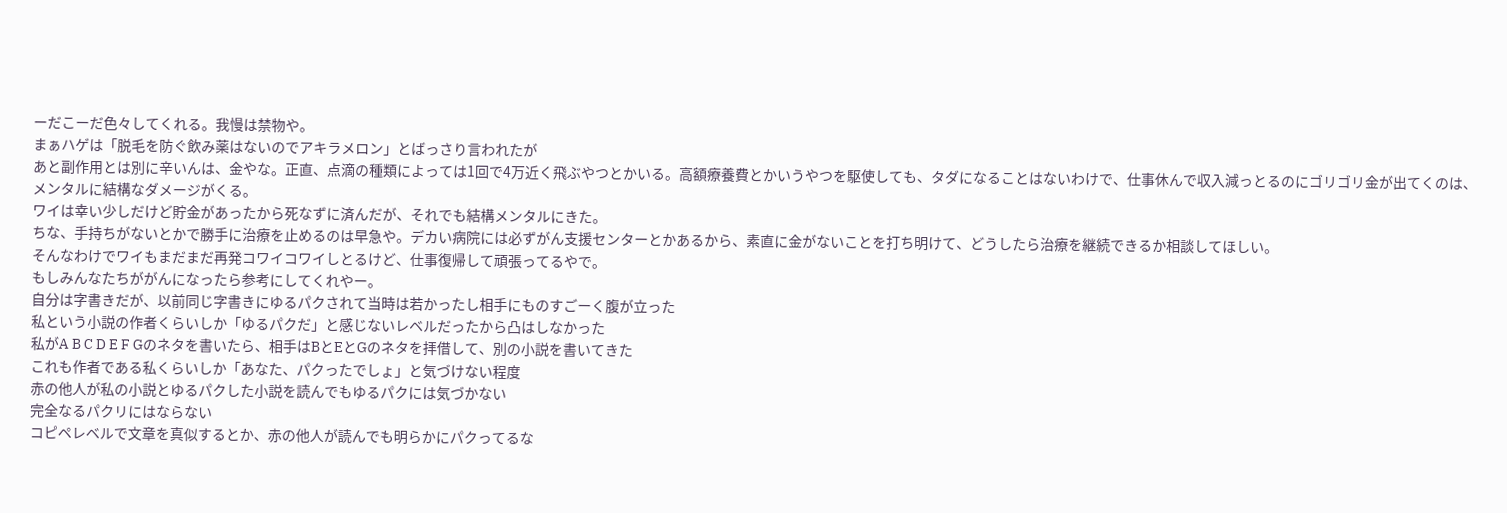ーだこーだ色々してくれる。我慢は禁物や。
まぁハゲは「脱毛を防ぐ飲み薬はないのでアキラメロン」とばっさり言われたが
あと副作用とは別に辛いんは、金やな。正直、点滴の種類によっては1回で4万近く飛ぶやつとかいる。高額療養費とかいうやつを駆使しても、タダになることはないわけで、仕事休んで収入減っとるのにゴリゴリ金が出てくのは、メンタルに結構なダメージがくる。
ワイは幸い少しだけど貯金があったから死なずに済んだが、それでも結構メンタルにきた。
ちな、手持ちがないとかで勝手に治療を止めるのは早急や。デカい病院には必ずがん支援センターとかあるから、素直に金がないことを打ち明けて、どうしたら治療を継続できるか相談してほしい。
そんなわけでワイもまだまだ再発コワイコワイしとるけど、仕事復帰して頑張ってるやで。
もしみんなたちががんになったら参考にしてくれやー。
自分は字書きだが、以前同じ字書きにゆるパクされて当時は若かったし相手にものすごーく腹が立った
私という小説の作者くらいしか「ゆるパクだ」と感じないレベルだったから凸はしなかった
私がA B C D E F Gのネタを書いたら、相手はBとEとGのネタを拝借して、別の小説を書いてきた
これも作者である私くらいしか「あなた、パクったでしょ」と気づけない程度
赤の他人が私の小説とゆるパクした小説を読んでもゆるパクには気づかない
完全なるパクリにはならない
コピペレベルで文章を真似するとか、赤の他人が読んでも明らかにパクってるな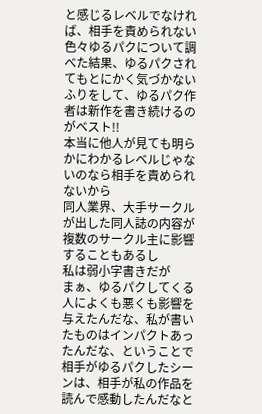と感じるレベルでなければ、相手を責められない
色々ゆるパクについて調べた結果、ゆるパクされてもとにかく気づかないふりをして、ゆるパク作者は新作を書き続けるのがベスト!!
本当に他人が見ても明らかにわかるレベルじゃないのなら相手を責められないから
同人業界、大手サークルが出した同人誌の内容が複数のサークル主に影響することもあるし
私は弱小字書きだが
まぁ、ゆるパクしてくる人によくも悪くも影響を与えたんだな、私が書いたものはインパクトあったんだな、ということで
相手がゆるパクしたシーンは、相手が私の作品を読んで感動したんだなと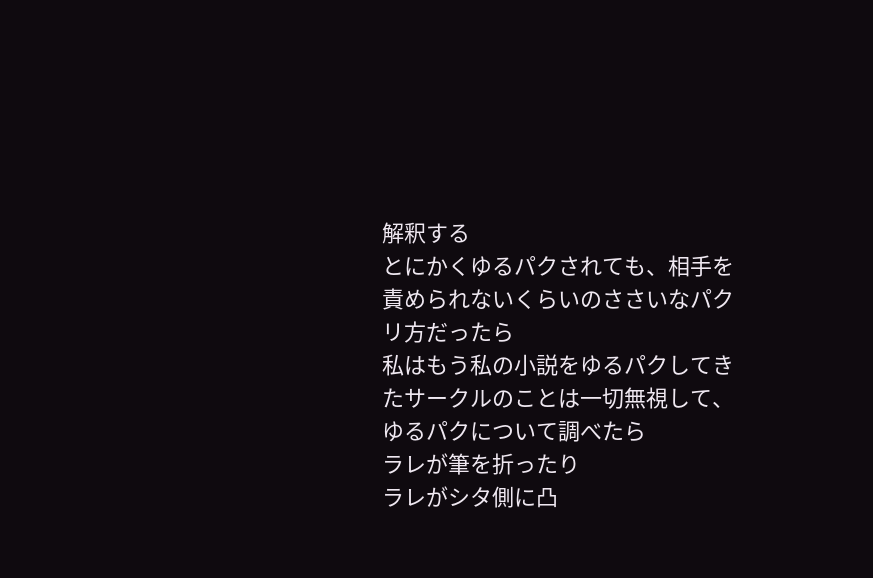解釈する
とにかくゆるパクされても、相手を責められないくらいのささいなパクリ方だったら
私はもう私の小説をゆるパクしてきたサークルのことは一切無視して、
ゆるパクについて調べたら
ラレが筆を折ったり
ラレがシタ側に凸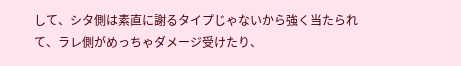して、シタ側は素直に謝るタイプじゃないから強く当たられて、ラレ側がめっちゃダメージ受けたり、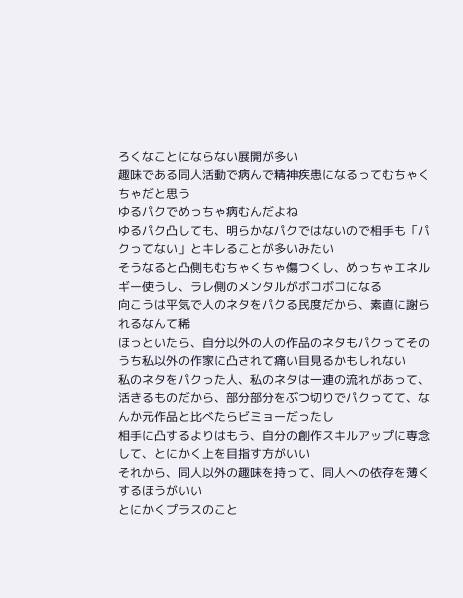ろくなことにならない展開が多い
趣味である同人活動で病んで精神疾患になるってむちゃくちゃだと思う
ゆるパクでめっちゃ病むんだよね
ゆるパク凸しても、明らかなパクではないので相手も「パクってない」とキレることが多いみたい
そうなると凸側もむちゃくちゃ傷つくし、めっちゃエネルギー使うし、ラレ側のメンタルがボコボコになる
向こうは平気で人のネタをパクる民度だから、素直に謝られるなんて稀
ほっといたら、自分以外の人の作品のネタもパクってそのうち私以外の作家に凸されて痛い目見るかもしれない
私のネタをパクった人、私のネタは一連の流れがあって、活きるものだから、部分部分をぶつ切りでパクってて、なんか元作品と比べたらビミョーだったし
相手に凸するよりはもう、自分の創作スキルアップに専念して、とにかく上を目指す方がいい
それから、同人以外の趣味を持って、同人への依存を薄くするほうがいい
とにかくプラスのこと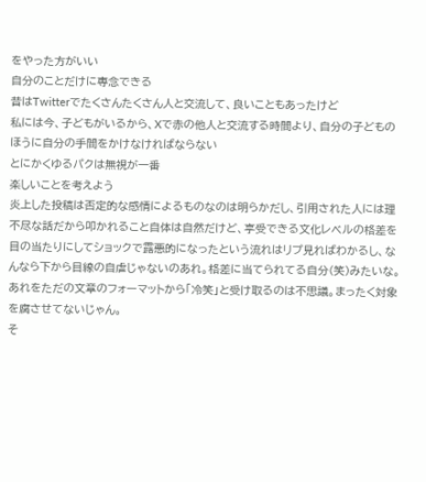をやった方がいい
自分のことだけに専念できる
昔はTwitterでたくさんたくさん人と交流して、良いこともあったけど
私には今、子どもがいるから、Xで赤の他人と交流する時間より、自分の子どものほうに自分の手間をかけなければならない
とにかくゆるパクは無視が一番
楽しいことを考えよう
炎上した投稿は否定的な感情によるものなのは明らかだし、引用された人には理不尽な話だから叩かれること自体は自然だけど、享受できる文化レベルの格差を目の当たりにしてショックで露悪的になったという流れはリプ見ればわかるし、なんなら下から目線の自虐じゃないのあれ。格差に当てられてる自分(笑)みたいな。
あれをただの文章のフォーマットから「冷笑」と受け取るのは不思議。まったく対象を腐させてないじゃん。
そ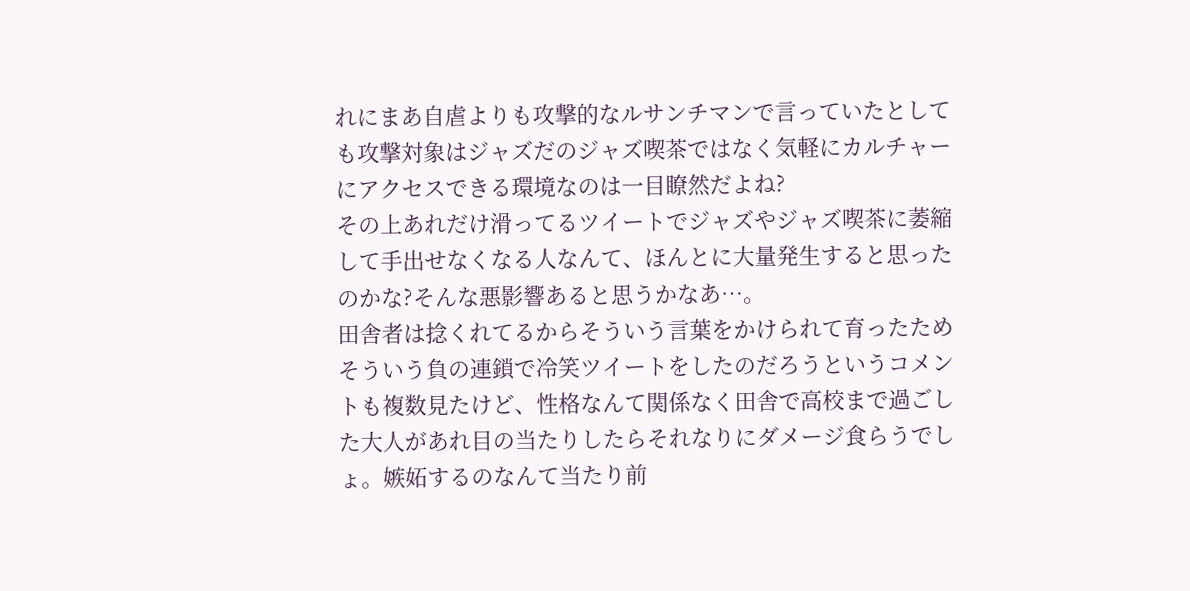れにまあ自虐よりも攻撃的なルサンチマンで言っていたとしても攻撃対象はジャズだのジャズ喫茶ではなく気軽にカルチャーにアクセスできる環境なのは一目瞭然だよね?
その上あれだけ滑ってるツイートでジャズやジャズ喫茶に萎縮して手出せなくなる人なんて、ほんとに大量発生すると思ったのかな?そんな悪影響あると思うかなあ…。
田舎者は捻くれてるからそういう言葉をかけられて育ったためそういう負の連鎖で冷笑ツイートをしたのだろうというコメントも複数見たけど、性格なんて関係なく田舎で高校まで過ごした大人があれ目の当たりしたらそれなりにダメージ食らうでしょ。嫉妬するのなんて当たり前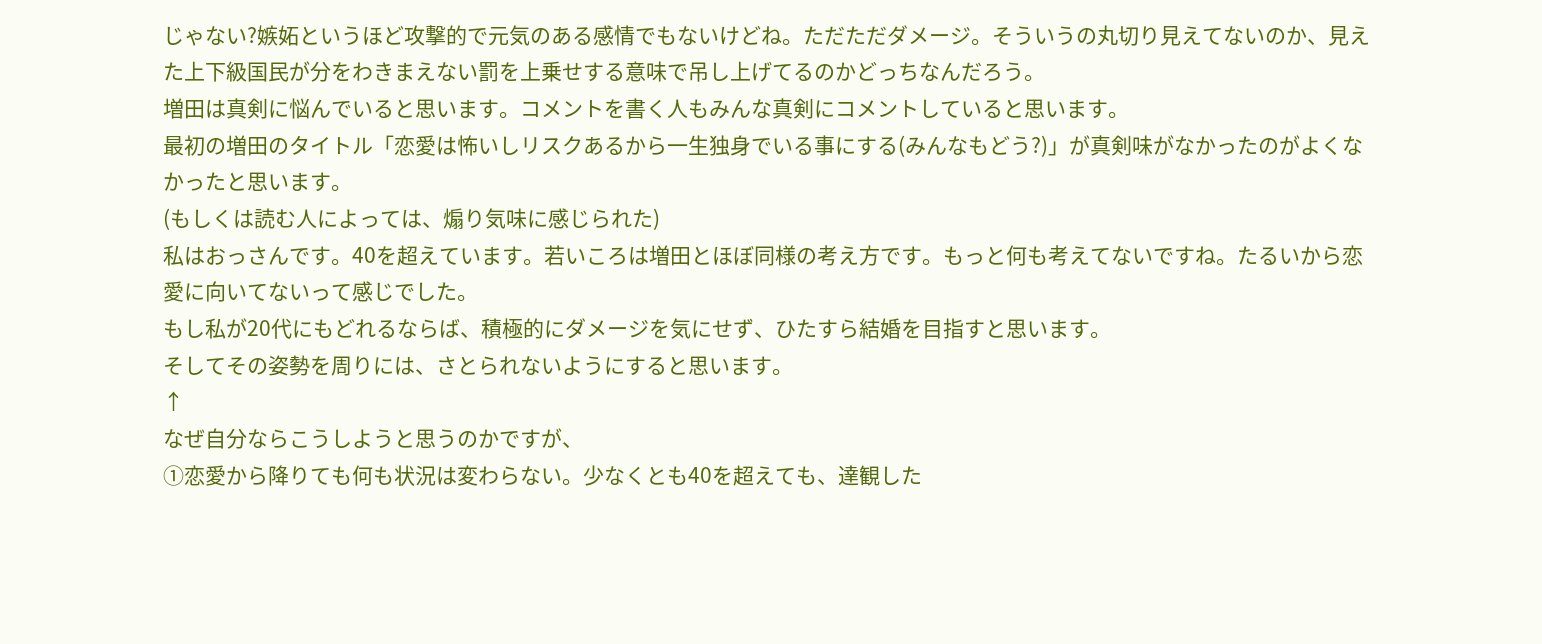じゃない?嫉妬というほど攻撃的で元気のある感情でもないけどね。ただただダメージ。そういうの丸切り見えてないのか、見えた上下級国民が分をわきまえない罰を上乗せする意味で吊し上げてるのかどっちなんだろう。
増田は真剣に悩んでいると思います。コメントを書く人もみんな真剣にコメントしていると思います。
最初の増田のタイトル「恋愛は怖いしリスクあるから一生独身でいる事にする(みんなもどう?)」が真剣味がなかったのがよくなかったと思います。
(もしくは読む人によっては、煽り気味に感じられた)
私はおっさんです。40を超えています。若いころは増田とほぼ同様の考え方です。もっと何も考えてないですね。たるいから恋愛に向いてないって感じでした。
もし私が20代にもどれるならば、積極的にダメージを気にせず、ひたすら結婚を目指すと思います。
そしてその姿勢を周りには、さとられないようにすると思います。
↑
なぜ自分ならこうしようと思うのかですが、
①恋愛から降りても何も状況は変わらない。少なくとも40を超えても、達観した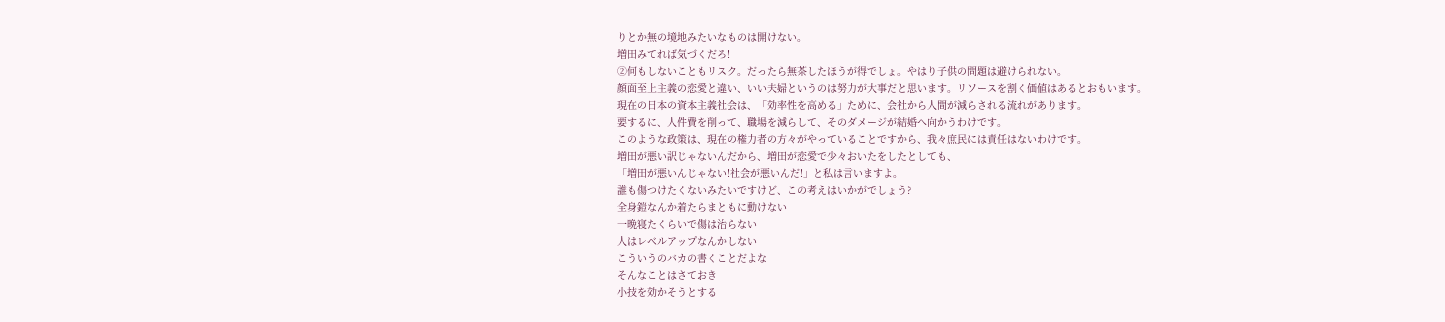りとか無の境地みたいなものは開けない。
増田みてれば気づくだろ!
②何もしないこともリスク。だったら無茶したほうが得でしょ。やはり子供の問題は避けられない。
顔面至上主義の恋愛と違い、いい夫婦というのは努力が大事だと思います。リソースを割く価値はあるとおもいます。
現在の日本の資本主義社会は、「効率性を高める」ために、会社から人間が減らされる流れがあります。
要するに、人件費を削って、職場を減らして、そのダメージが結婚へ向かうわけです。
このような政策は、現在の権力者の方々がやっていることですから、我々庶民には責任はないわけです。
増田が悪い訳じゃないんだから、増田が恋愛で少々おいたをしたとしても、
「増田が悪いんじゃない!社会が悪いんだ!」と私は言いますよ。
誰も傷つけたくないみたいですけど、この考えはいかがでしょう?
全身鎧なんか着たらまともに動けない
一晩寝たくらいで傷は治らない
人はレベルアップなんかしない
こういうのバカの書くことだよな
そんなことはさておき
小技を効かそうとする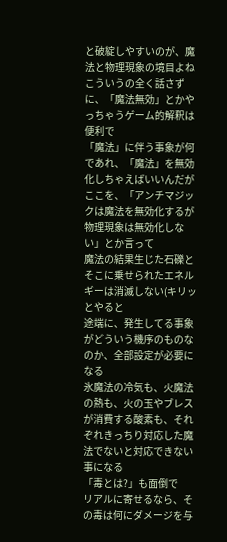と破綻しやすいのが、魔法と物理現象の境目よね
こういうの全く話さずに、「魔法無効」とかやっちゃうゲーム的解釈は便利で
「魔法」に伴う事象が何であれ、「魔法」を無効化しちゃえばいいんだが
ここを、「アンチマジックは魔法を無効化するが物理現象は無効化しない」とか言って
魔法の結果生じた石礫とそこに乗せられたエネルギーは消滅しない(キリッとやると
途端に、発生してる事象がどういう機序のものなのか、全部設定が必要になる
氷魔法の冷気も、火魔法の熱も、火の玉やブレスが消費する酸素も、それぞれきっちり対応した魔法でないと対応できない事になる
「毒とは?」も面倒で
リアルに寄せるなら、その毒は何にダメージを与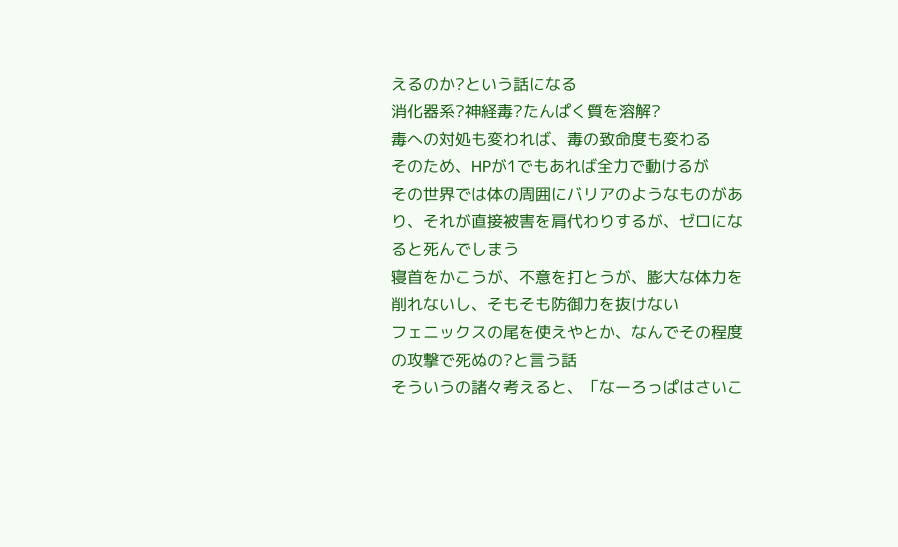えるのか?という話になる
消化器系?神経毒?たんぱく質を溶解?
毒への対処も変われば、毒の致命度も変わる
そのため、HPが1でもあれば全力で動けるが
その世界では体の周囲にバリアのようなものがあり、それが直接被害を肩代わりするが、ゼロになると死んでしまう
寝首をかこうが、不意を打とうが、膨大な体力を削れないし、そもそも防御力を抜けない
フェニックスの尾を使えやとか、なんでその程度の攻撃で死ぬの?と言う話
そういうの諸々考えると、「なーろっぱはさいこ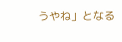うやね」となる